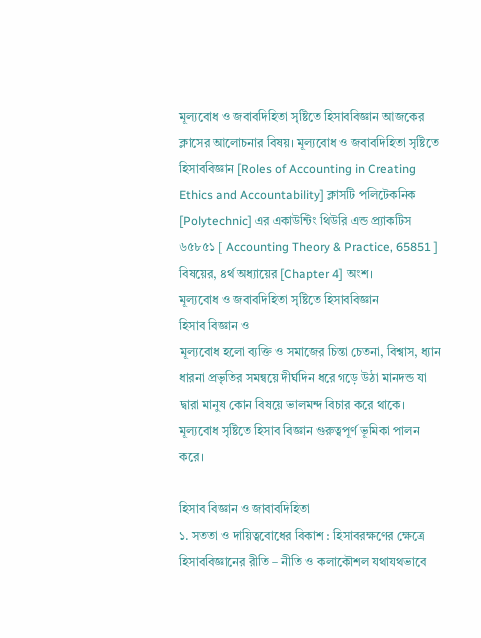মূল্যবোধ ও জবাবদিহিতা সৃষ্টিতে হিসাববিজ্ঞান আজকের ক্লাসের আলোচনার বিষয়। মূল্যবোধ ও জবাবদিহিতা সৃষ্টিতে হিসাববিজ্ঞান [Roles of Accounting in Creating Ethics and Accountability] ক্লাসটি পলিটেকনিক [Polytechnic] এর একাউন্টিং থিউরি এন্ড প্র্যাকটিস ৬৫৮৫১ [ Accounting Theory & Practice, 65851 ] বিষয়ের, ৪র্থ অধ্যায়ের [Chapter 4] অংশ।
মূল্যবোধ ও জবাবদিহিতা সৃষ্টিতে হিসাববিজ্ঞান
হিসাব বিজ্ঞান ও
মূল্যবোধ হলো ব্যক্তি ও সমাজের চিন্তা চেতনা, বিশ্বাস, ধ্যান ধারনা প্রভৃতির সমন্বয়ে দীর্ঘদিন ধরে গড়ে উঠা মানদন্ড যা দ্বারা মানুষ কোন বিষয়ে ভালমন্দ বিচার করে থাকে। মূল্যবোধ সৃষ্টিতে হিসাব বিজ্ঞান গুরুত্বপূর্ণ ভূমিকা পালন করে।

হিসাব বিজ্ঞান ও জাবাবদিহিতা
১. সততা ও দায়িত্ববোধের বিকাশ : হিসাবরক্ষণের ক্ষেত্রে হিসাববিজ্ঞানের রীতি – নীতি ও কলাকৌশল যথাযথভাবে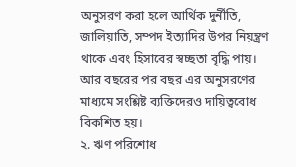অনুসরণ করা হলে আর্থিক দুর্নীতি, জালিয়াতি, সম্পদ ইত্যাদির উপর নিয়ন্ত্রণ থাকে এবং হিসাবের স্বচ্ছতা বৃদ্ধি পায়। আর বছরের পর বছর এর অনুসরণের মাধ্যমে সংশ্লিষ্ট ব্যক্তিদেরও দায়িত্ববোধ বিকশিত হয়।
২. ঋণ পরিশোধ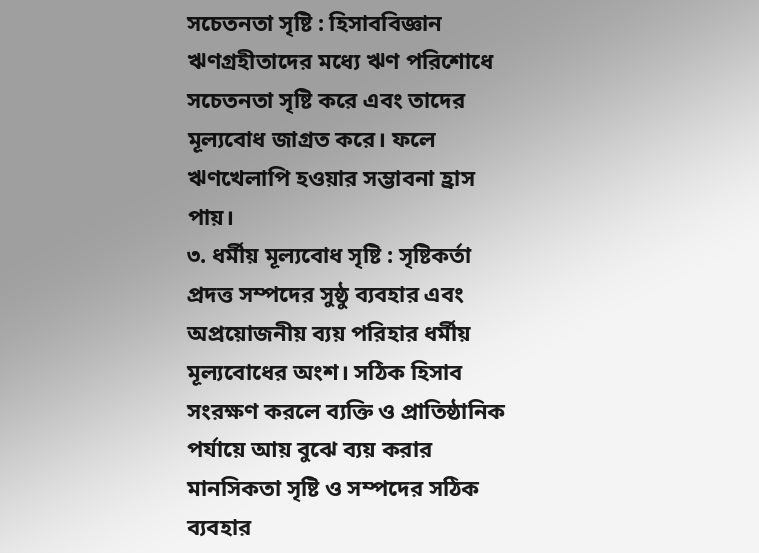সচেতনতা সৃষ্টি : হিসাববিজ্ঞান ঋণগ্রহীতাদের মধ্যে ঋণ পরিশোধে সচেতনতা সৃষ্টি করে এবং তাদের মূল্যবোধ জাগ্রত করে। ফলে ঋণখেলাপি হওয়ার সম্ভাবনা হ্রাস পায়।
৩. ধর্মীয় মূল্যবোধ সৃষ্টি : সৃষ্টিকর্তা প্রদত্ত সম্পদের সুষ্ঠু ব্যবহার এবং অপ্রয়োজনীয় ব্যয় পরিহার ধর্মীয় মূল্যবোধের অংশ। সঠিক হিসাব সংরক্ষণ করলে ব্যক্তি ও প্রাতিষ্ঠানিক পর্যায়ে আয় বুঝে ব্যয় করার মানসিকতা সৃষ্টি ও সম্পদের সঠিক ব্যবহার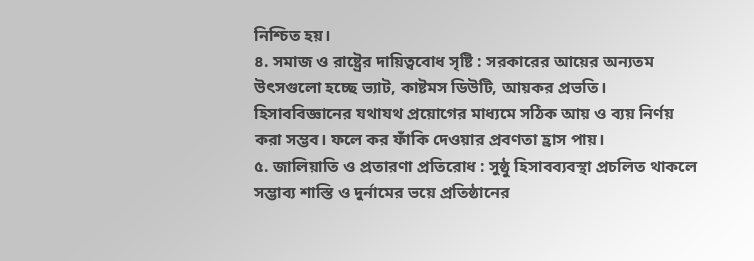নিশ্চিত হয়।
৪. সমাজ ও রাষ্ট্রের দায়িত্ববোধ সৃষ্টি : সরকারের আয়ের অন্যতম উৎসগুলো হচ্ছে ভ্যাট, কাষ্টমস ডিউটি, আয়কর প্রভতি। হিসাববিজ্ঞানের যথাযথ প্রয়োগের মাধ্যমে সঠিক আয় ও ব্যয় নির্ণয় করা সম্ভব। ফলে কর ফাঁকি দেওয়ার প্রবণতা হ্রাস পায়।
৫. জালিয়াতি ও প্রতারণা প্রতিরোধ : সুষ্ঠু হিসাবব্যবস্থা প্রচলিত থাকলে সম্ভাব্য শাস্তি ও দুর্নামের ভয়ে প্রতিষ্ঠানের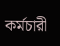কর্মচারী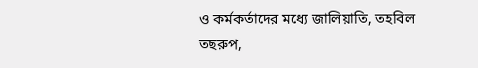ও কর্মকর্তাদের মধ্যে জালিয়াতি, তহবিল তছরুপ,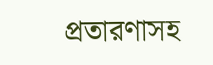প্রতারণাসহ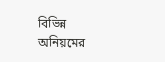বিভিন্ন অনিয়মের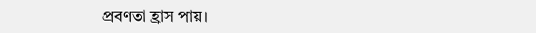প্রবণতা হ্রাস পায়।